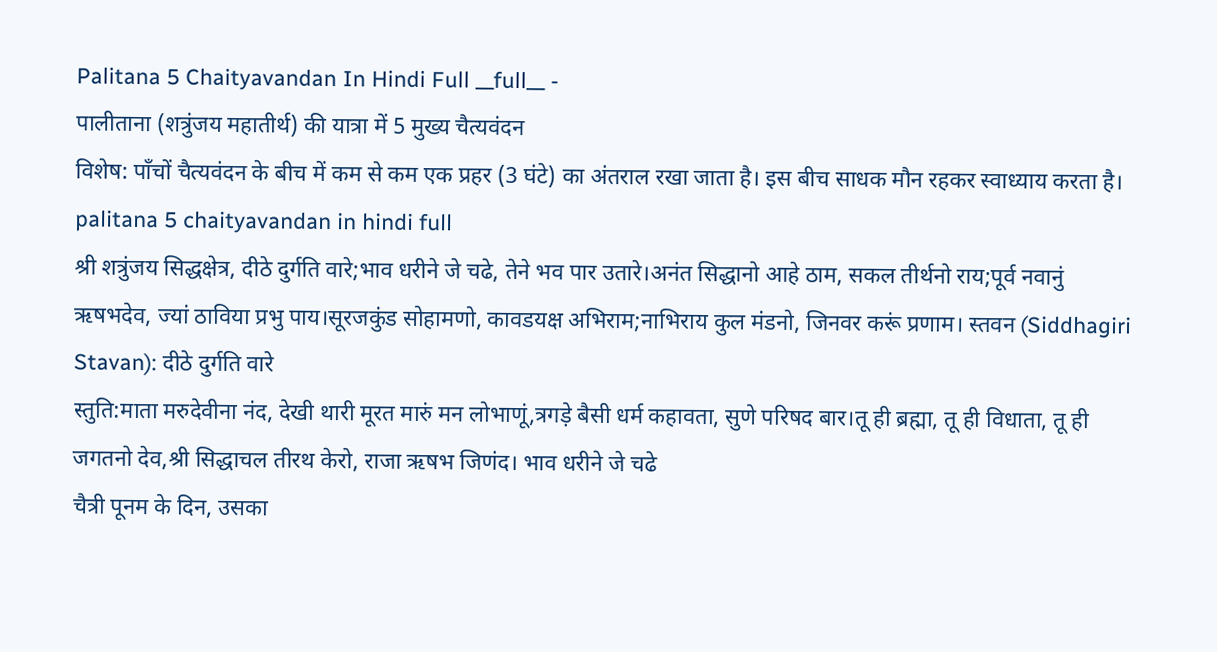Palitana 5 Chaityavandan In Hindi Full __full__ -
पालीताना (शत्रुंजय महातीर्थ) की यात्रा में 5 मुख्य चैत्यवंदन
विशेष: पाँचों चैत्यवंदन के बीच में कम से कम एक प्रहर (3 घंटे) का अंतराल रखा जाता है। इस बीच साधक मौन रहकर स्वाध्याय करता है। palitana 5 chaityavandan in hindi full
श्री शत्रुंजय सिद्धक्षेत्र, दीठे दुर्गति वारे;भाव धरीने जे चढे, तेने भव पार उतारे।अनंत सिद्धानो आहे ठाम, सकल तीर्थनो राय;पूर्व नवानुं ऋषभदेव, ज्यां ठाविया प्रभु पाय।सूरजकुंड सोहामणो, कावडयक्ष अभिराम;नाभिराय कुल मंडनो, जिनवर करूं प्रणाम। स्तवन (Siddhagiri Stavan): दीठे दुर्गति वारे
स्तुति:माता मरुदेवीना नंद, देखी थारी मूरत मारुं मन लोभाणूं,त्रगड़े बैसी धर्म कहावता, सुणे परिषद बार।तू ही ब्रह्मा, तू ही विधाता, तू ही जगतनो देव,श्री सिद्धाचल तीरथ केरो, राजा ऋषभ जिणंद। भाव धरीने जे चढे
चैत्री पूनम के दिन, उसका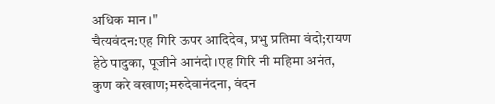अधिक मान।"
चैत्यवंदन:एह गिरि ऊपर आदिदेव, प्रभु प्रतिमा वंदो;रायण हेठे पादुका, पूजीने आनंदो।एह गिरि नी महिमा अनंत, कुण करे वखाण;मरुदेवानंदना, वंदन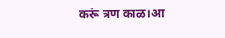करूं त्रण काळ।आ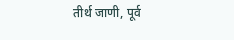तीर्थ जाणी, पूर्व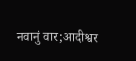नवानुं वार;आदीश्वर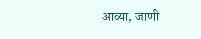आव्या, जाणी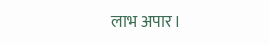लाभ अपार।